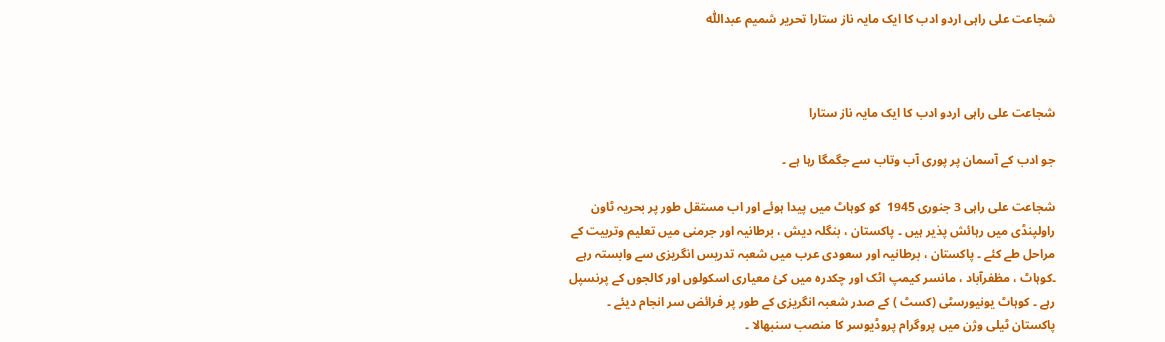شجاعت علی راہی اردو ادب کا ایک مایہ ناز ستارا تحریر شمیم عبداللّٰہ



شجاعت علی راہی اردو ادب کا ایک مایہ ناز ستارا

جو ادب کے آسمان پر پوری آب وتاب سے جگمگا رہا ہے ۔

شجاعت علی راہی 3 جنوری 1945  کو کوہاٹ میں پیدا ہوئے اور اب مستقل طور پر بحریہ ٹاون راولپنڈی میں رہائش پذیر ہیں ۔ پاکستان ، بنگلہ دیش ، برطانیہ اور جرمنی میں تعلیم وتربیت کے مراحل طے کئے ۔ پاکستان ، برطانیہ اور سعودی عرب میں شعبہ تدریس انگریزی سے وابستہ رہے ۔کوہاٹ ، مظفرآباد ، مانسر کیمپ اٹک اور چکدرہ میں کئ معیاری اسکولوں اور کالجوں کے پرنسپل رہے ۔ کوہاٹ یونیورسٹی (کسٹ ) کے صدر شعبہ انگریزی کے طور پر فرائض سر انجام دیئے ۔ پاکستان ٹیلی وژن میں پروگرام پروڈیوسر کا منصب سنبھالا ۔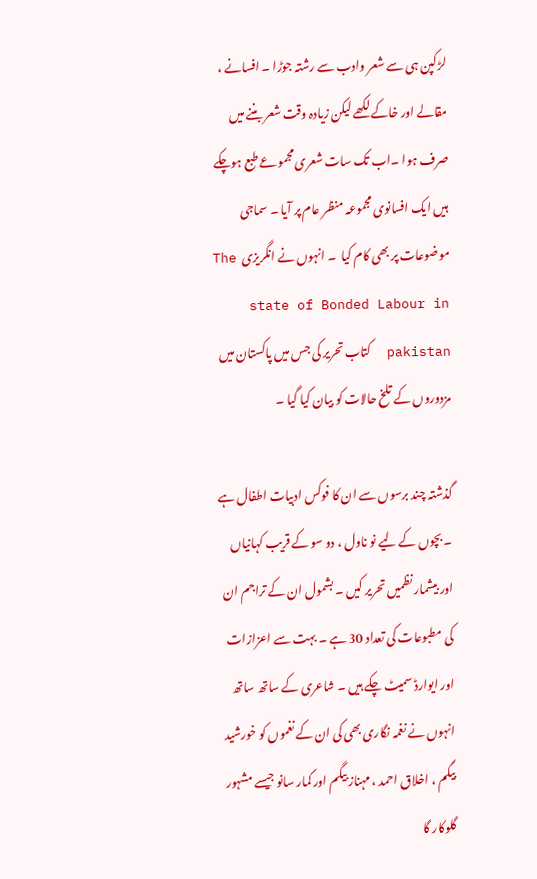لڑکپن ہی سے شعر وادب سے رشتہ جوڑا ۔ افسانے ، مقالے اور خاکے لکھے لیکن زیادہ وقت شعر بننے میں صرف ہوا ۔اب تک سات شعری مجموعے طبع ہوچکے ہیں ایک افسانوی مجموعہ منظر عام پر آیا ۔ سماجی موضوعات پر بھی کام کیا  ۔ انہوں نے انگریزی  The state of Bonded Labour in pakistan  کتاب تحریر کی جس میں پاکستان میں مزدوروں کے تلخ حالات کو بیان کیا گیا ۔

گذشتہ چند برسوں سے ان کا فوکس ادبیات اطفال ہے ۔ بچوں کے لیے نو ناول ، دو سو کے قریب کہانیاں اور بیشمار نظمیں تحریر کیں ۔ بشمول ان کے تراجم ان کی مطبوعات کی تعداد 30 ہے ۔ بہت سے اعزازات اور ایوارڈ سمیٹ چکے ہیں ۔ شاعری کے ساتھ ساتھ انہوں نے نغمہ نگاری بھی کی ان کے نغموں کو خورشید بیگم ، اخلاق احمد ، مہناز بیگم اور کمار سانو جیسے مشہور گلوکار گا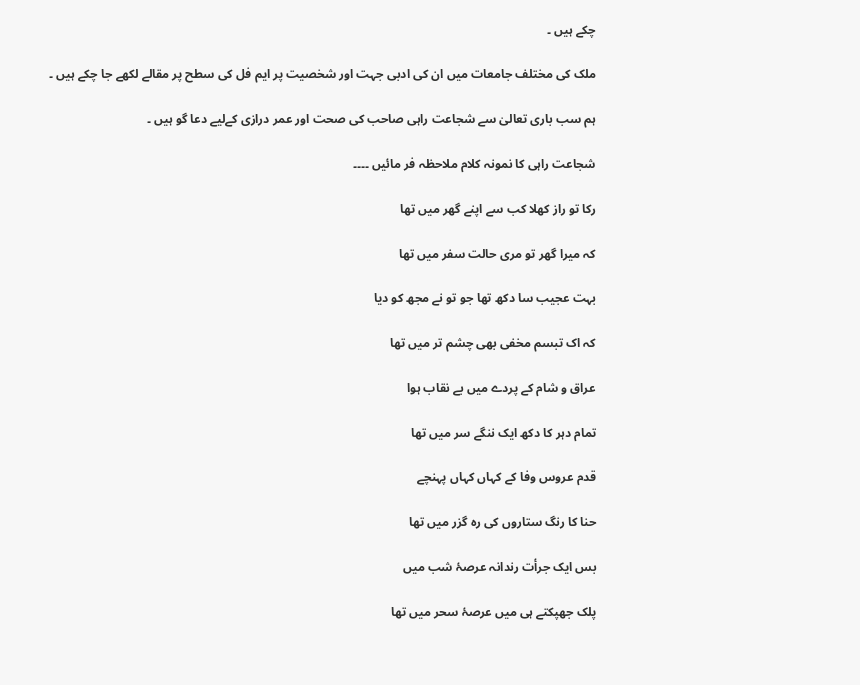چکے ہیں ۔

ملک کی مختلف جامعات میں ان کی ادبی جہت اور شخصیت پر ایم فل کی سطح پر مقالے لکھے جا چکے ہیں ۔

ہم سب باری تعالیٰ سے شجاعت راہی صاحب کی صحت اور عمر درازی کےلیے دعا گو ہیں ۔

شجاعت راہی کا نمونہ کلام ملاحظہ فر مائیں ۔۔۔۔

رکا تو راز کھلا کب سے اپنے گھر میں تھا

کہ میرا گھر تو مری حالت سفر میں تھا

بہت عجیب سا دکھ تھا جو تو نے مجھ کو دیا

کہ اک تبسم مخفی بھی چشم تر میں تھا

عراق و شام کے پردے میں بے نقاب ہوا

تمام دہر کا دکھ ایک ننگے سر میں تھا

قدم عروس وفا کے کہاں کہاں پہنچے

حنا کا رنگ ستاروں کی رہ گزر میں تھا

بس ایک جرأت رندانہ عرصۂ شب میں

پلک جھپکتے ہی میں عرصۂ سحر میں تھا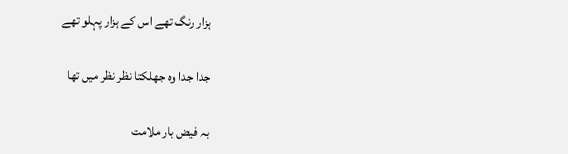ہزار رنگ تھے اس کے ہزار پہلو تھے

جدا جدا وہ جھلکتا نظر نظر میں تھا

بہ فیض بار ملامت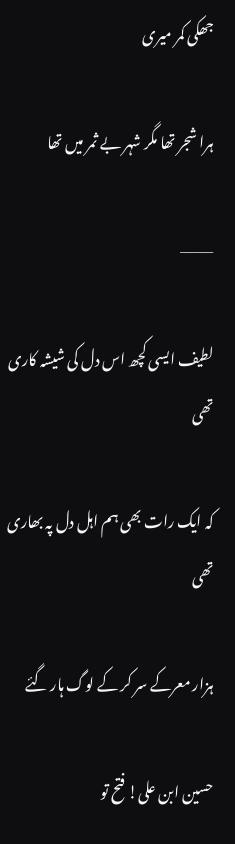جھکی کمر میری

ہرا شجر تھا مگر شہر بے ثمر میں تھا

———

لطیف ایسی کچھ اس دل کی شیشہ کاری تھی

کہ ایک رات بھی ہم اہل دل پہ بھاری تھی

ہزار معرکے سر کر کے لوگ ہار گئے

حسین ابن علی! فتح تو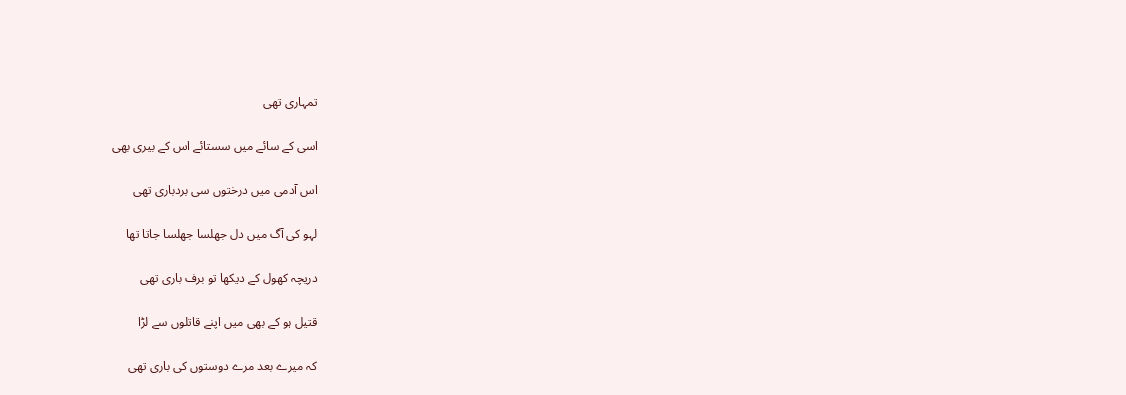تمہاری تھی

اسی کے سائے میں سستائے اس کے بیری بھی

اس آدمی میں درختوں سی بردباری تھی

لہو کی آگ میں دل جھلسا جھلسا جاتا تھا

دریچہ کھول کے دیکھا تو برف باری تھی

قتیل ہو کے بھی میں اپنے قاتلوں سے لڑا

کہ میرے بعد مرے دوستوں کی باری تھی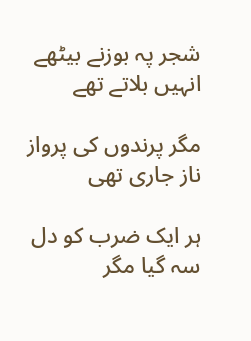شجر پہ بوزنے بیٹھے انہیں بلاتے تھے

مگر پرندوں کی پرواز ناز جاری تھی

ہر ایک ضرب کو دل سہ گیا مگر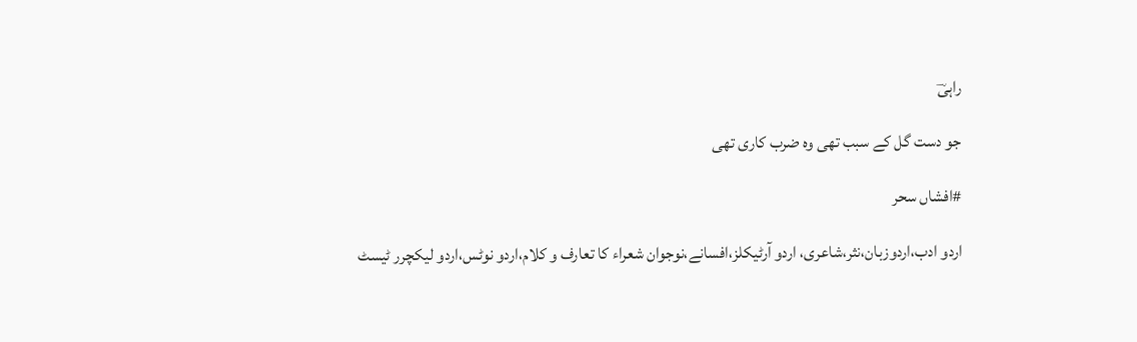راہیؔ

جو دست گل کے سبب تھی وہ ضرب کاری تھی

#افشاں سحر

اردو ادب،اردوزبان،نثر،شاعری، اردو آرٹیکلز،افسانے،نوجوان شعراء کا تعارف و کلام،اردو نوٹس،اردو لیکچرر ٹیسٹ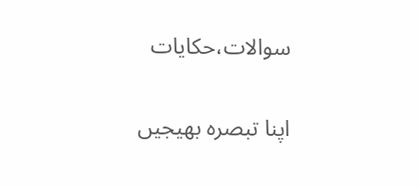سوالات،حکایات

اپنا تبصرہ بھیجیں